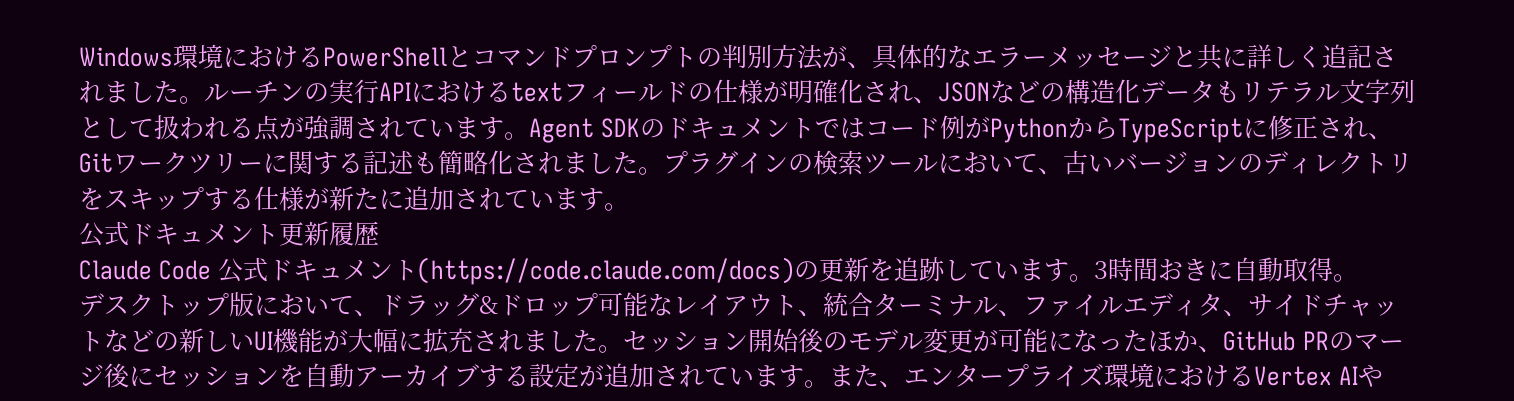Windows環境におけるPowerShellとコマンドプロンプトの判別方法が、具体的なエラーメッセージと共に詳しく追記されました。ルーチンの実行APIにおけるtextフィールドの仕様が明確化され、JSONなどの構造化データもリテラル文字列として扱われる点が強調されています。Agent SDKのドキュメントではコード例がPythonからTypeScriptに修正され、Gitワークツリーに関する記述も簡略化されました。プラグインの検索ツールにおいて、古いバージョンのディレクトリをスキップする仕様が新たに追加されています。
公式ドキュメント更新履歴
Claude Code 公式ドキュメント(https://code.claude.com/docs)の更新を追跡しています。3時間おきに自動取得。
デスクトップ版において、ドラッグ&ドロップ可能なレイアウト、統合ターミナル、ファイルエディタ、サイドチャットなどの新しいUI機能が大幅に拡充されました。セッション開始後のモデル変更が可能になったほか、GitHub PRのマージ後にセッションを自動アーカイブする設定が追加されています。また、エンタープライズ環境におけるVertex AIや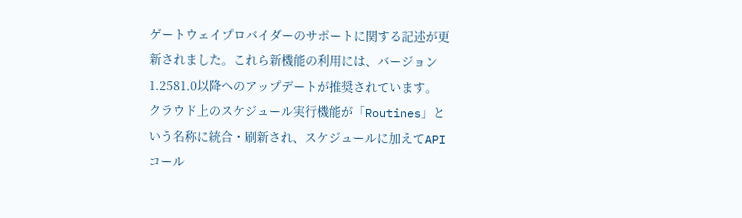ゲートウェイプロバイダーのサポートに関する記述が更新されました。これら新機能の利用には、バージョン1.2581.0以降へのアップデートが推奨されています。
クラウド上のスケジュール実行機能が「Routines」という名称に統合・刷新され、スケジュールに加えてAPIコール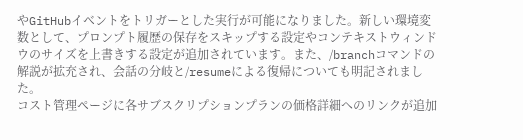やGitHubイベントをトリガーとした実行が可能になりました。新しい環境変数として、プロンプト履歴の保存をスキップする設定やコンテキストウィンドウのサイズを上書きする設定が追加されています。また、/branchコマンドの解説が拡充され、会話の分岐と/resumeによる復帰についても明記されました。
コスト管理ページに各サブスクリプションプランの価格詳細へのリンクが追加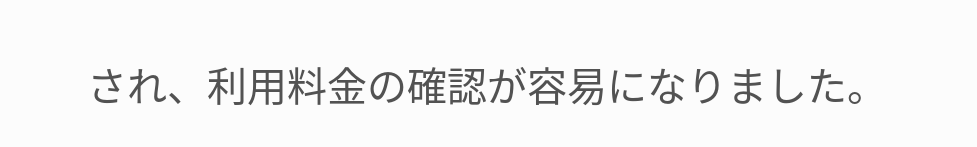され、利用料金の確認が容易になりました。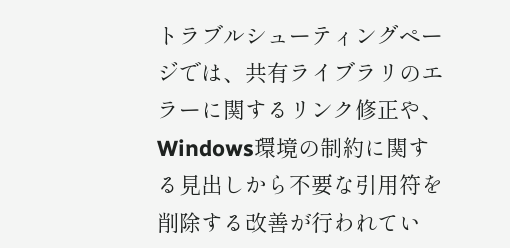トラブルシューティングページでは、共有ライブラリのエラーに関するリンク修正や、Windows環境の制約に関する見出しから不要な引用符を削除する改善が行われてい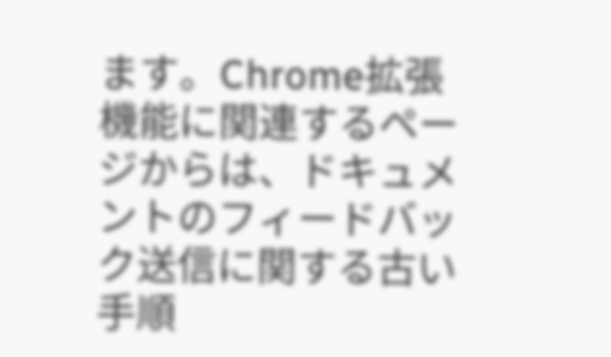ます。Chrome拡張機能に関連するページからは、ドキュメントのフィードバック送信に関する古い手順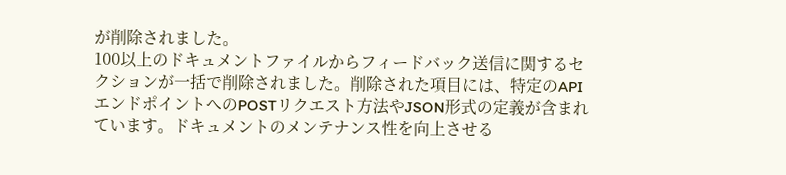が削除されました。
100以上のドキュメントファイルからフィードバック送信に関するセクションが一括で削除されました。削除された項目には、特定のAPIエンドポイントへのPOSTリクエスト方法やJSON形式の定義が含まれています。ドキュメントのメンテナンス性を向上させる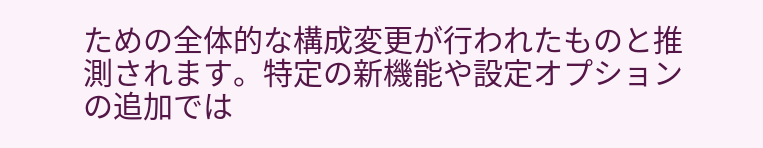ための全体的な構成変更が行われたものと推測されます。特定の新機能や設定オプションの追加では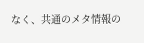なく、共通のメタ情報の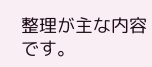整理が主な内容です。